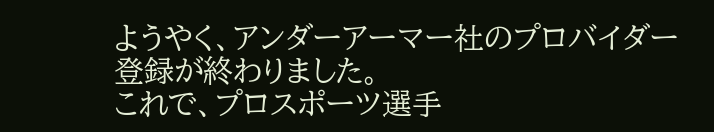ようやく、アンダーアーマー社のプロバイダー登録が終わりました。
これで、プロスポーツ選手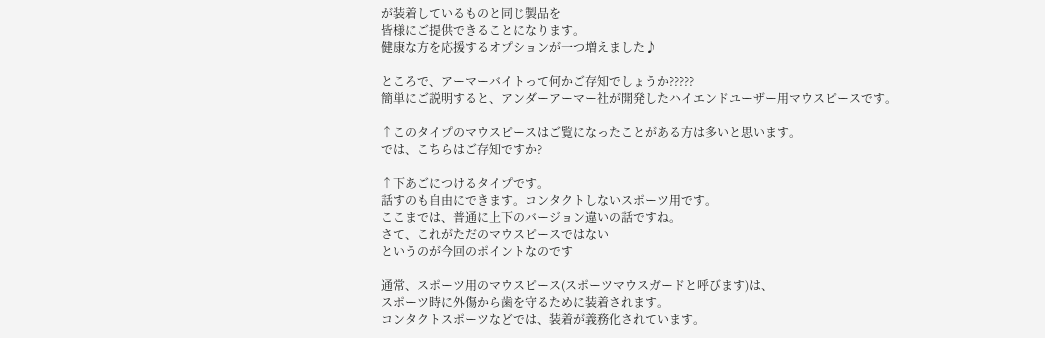が装着しているものと同じ製品を
皆様にご提供できることになります。
健康な方を応援するオプションが一つ増えました♪

ところで、アーマーバイトって何かご存知でしょうか?????
簡単にご説明すると、アンダーアーマー社が開発したハイエンドユーザー用マウスピースです。

↑このタイプのマウスピースはご覧になったことがある方は多いと思います。
では、こちらはご存知ですか?

↑下あごにつけるタイプです。
話すのも自由にできます。コンタクトしないスポーツ用です。
ここまでは、普通に上下のバージョン違いの話ですね。
さて、これがただのマウスピースではない
というのが今回のポイントなのです

通常、スポーツ用のマウスピース(スポーツマウスガードと呼びます)は、
スポーツ時に外傷から歯を守るために装着されます。
コンタクトスポーツなどでは、装着が義務化されています。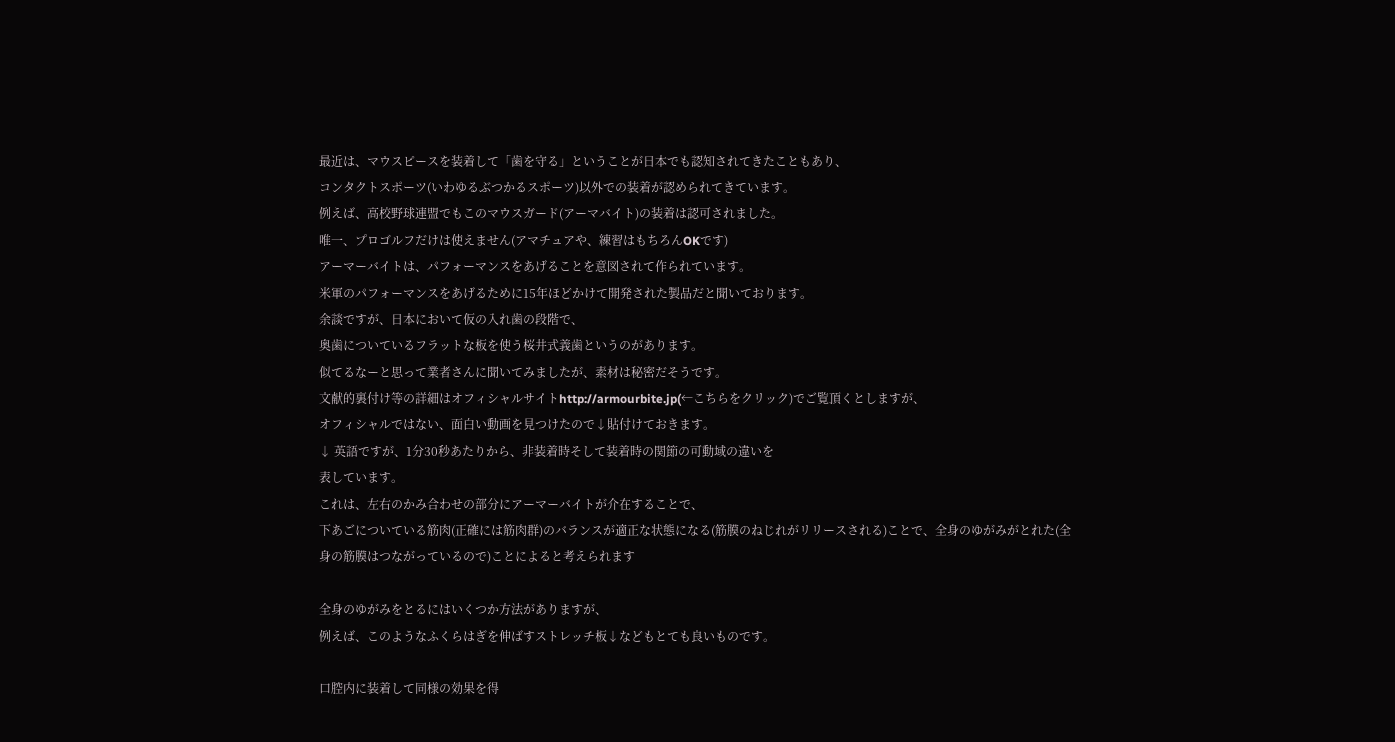最近は、マウスピースを装着して「歯を守る」ということが日本でも認知されてきたこともあり、
コンタクトスポーツ(いわゆるぶつかるスポーツ)以外での装着が認められてきています。
例えば、高校野球連盟でもこのマウスガード(アーマバイト)の装着は認可されました。
唯一、プロゴルフだけは使えません(アマチュアや、練習はもちろんOKです)
アーマーバイトは、パフォーマンスをあげることを意図されて作られています。
米軍のパフォーマンスをあげるために15年ほどかけて開発された製品だと聞いております。
余談ですが、日本において仮の入れ歯の段階で、
奥歯についているフラットな板を使う桜井式義歯というのがあります。
似てるなーと思って業者さんに聞いてみましたが、素材は秘密だそうです。
文献的裏付け等の詳細はオフィシャルサイトhttp://armourbite.jp(←こちらをクリック)でご覧頂くとしますが、
オフィシャルではない、面白い動画を見つけたので↓貼付けておきます。
↓ 英語ですが、1分30秒あたりから、非装着時そして装着時の関節の可動域の違いを
表しています。
これは、左右のかみ合わせの部分にアーマーバイトが介在することで、
下あごについている筋肉(正確には筋肉群)のバランスが適正な状態になる(筋膜のねじれがリリースされる)ことで、全身のゆがみがとれた(全身の筋膜はつながっているので)ことによると考えられます

全身のゆがみをとるにはいくつか方法がありますが、
例えば、このようなふくらはぎを伸ばすストレッチ板↓などもとても良いものです。

口腔内に装着して同様の効果を得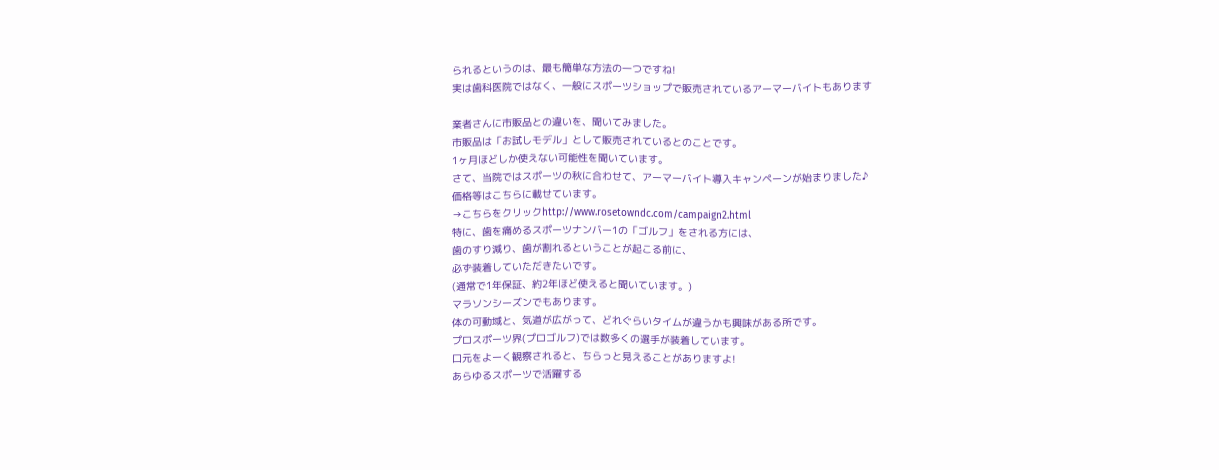られるというのは、最も簡単な方法の一つですね!
実は歯科医院ではなく、一般にスポーツショップで販売されているアーマーバイトもあります

業者さんに市販品との違いを、聞いてみました。
市販品は「お試しモデル」として販売されているとのことです。
1ヶ月ほどしか使えない可能性を聞いています。
さて、当院ではスポーツの秋に合わせて、アーマーバイト導入キャンペーンが始まりました♪
価格等はこちらに載せています。
→こちらをクリックhttp://www.rosetowndc.com/campaign2.html
特に、歯を痛めるスポーツナンバー1の「ゴルフ」をされる方には、
歯のすり減り、歯が割れるということが起こる前に、
必ず装着していただきたいです。
(通常で1年保証、約2年ほど使えると聞いています。)
マラソンシーズンでもあります。
体の可動域と、気道が広がって、どれぐらいタイムが違うかも興味がある所です。
プロスポーツ界(プロゴルフ)では数多くの選手が装着しています。
口元をよーく観察されると、ちらっと見えることがありますよ!
あらゆるスポーツで活躍する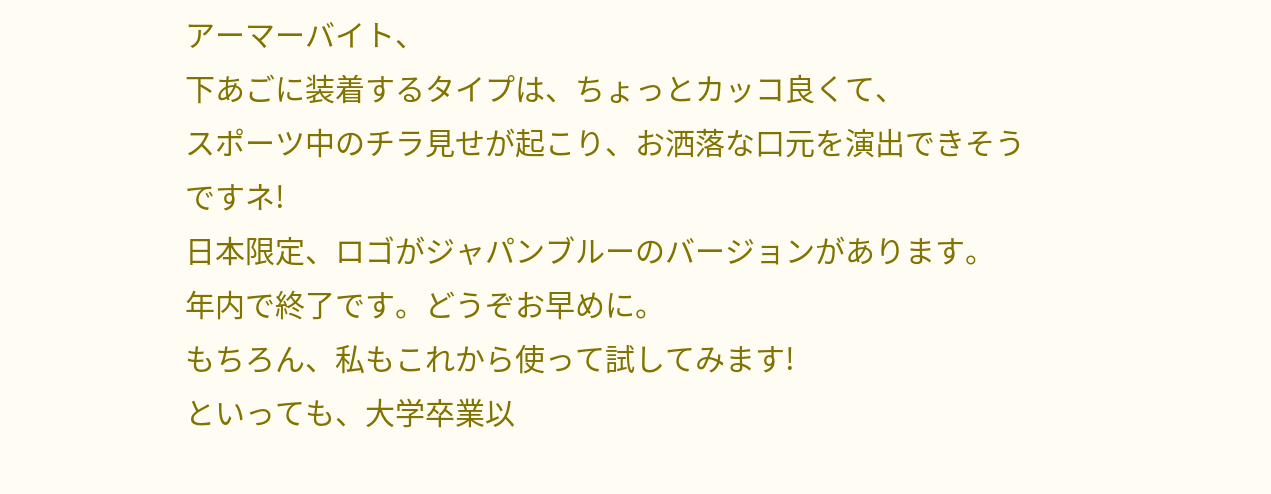アーマーバイト、
下あごに装着するタイプは、ちょっとカッコ良くて、
スポーツ中のチラ見せが起こり、お洒落な口元を演出できそうですネ!
日本限定、ロゴがジャパンブルーのバージョンがあります。
年内で終了です。どうぞお早めに。
もちろん、私もこれから使って試してみます!
といっても、大学卒業以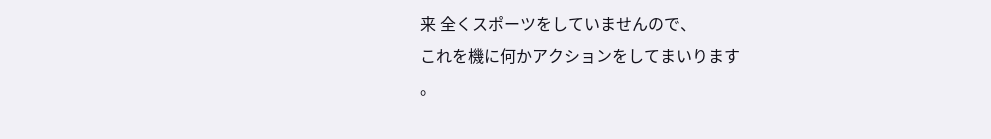来 全くスポーツをしていませんので、
これを機に何かアクションをしてまいります
。